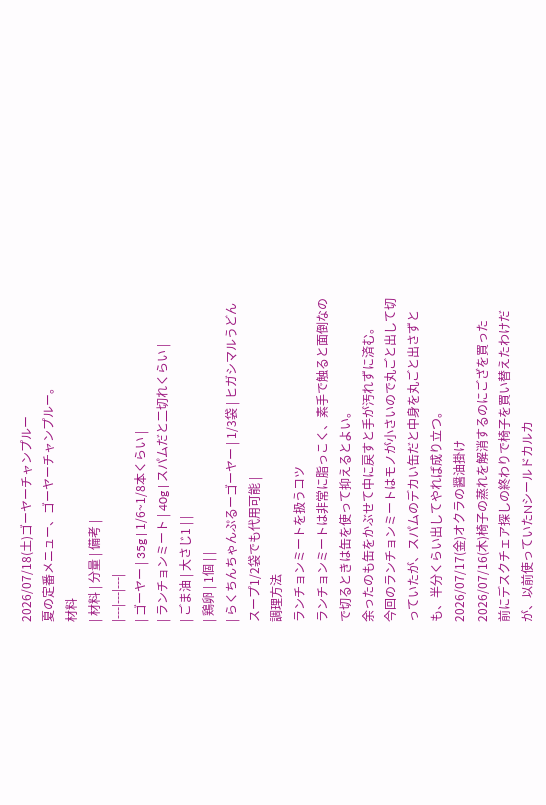2026/07/18(土)ゴーヤーチャンプルー
夏の定番メニュー、ゴーヤーチャンプルー。
材料
| 材料 | 分量 | 備考 |
|---|---|---|
| ゴーヤー | 35g | 1/6~1/8本くらい |
| ランチョンミート | 40g | スパムだと二切れくらい |
| ごま油 | 大さじ1 | |
| 鶏卵 | 1個 | |
| らくちんちゃんぷるーゴーヤー | 1/3袋 | ヒガシマルうどんスープ1/2袋でも代用可能 |
調理方法
ランチョンミートを扱うコツ
ランチョンミートは非常に脂っこく、素手で触ると面倒なので切るときは缶を使って抑えるとよい。
余ったのも缶をかぶせて中に戻すと手が汚れずに済む。
今回のランチョンミートはモノが小さいので丸ごと出して切っていたが、スパムのデカい缶だと中身を丸ごと出さずとも、半分くらい出してやれば成り立つ。
2026/07/17(金)オクラの醤油掛け
2026/07/16(木)椅子の蒸れを解消するのにござを買った
前にデスクチェア探しの終わりで椅子を買い替えたわけだが、以前使っていたNシールドカルカ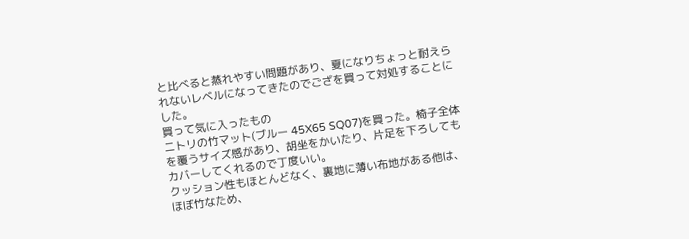と比べると蒸れやすい問題があり、夏になりちょっと耐えられないレベルになってきたのでござを買って対処することにした。
買って気に入ったもの
ニトリの竹マット(ブルー 45X65 SQ07)を買った。椅子全体を覆うサイズ感があり、胡坐をかいたり、片足を下ろしてもカバーしてくれるので丁度いい。
クッション性もほとんどなく、裏地に薄い布地がある他は、ほぼ竹なため、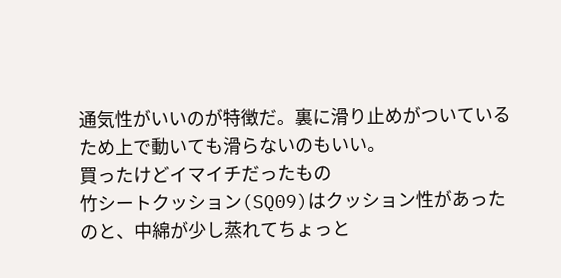通気性がいいのが特徴だ。裏に滑り止めがついているため上で動いても滑らないのもいい。
買ったけどイマイチだったもの
竹シートクッション(SQ09)はクッション性があったのと、中綿が少し蒸れてちょっと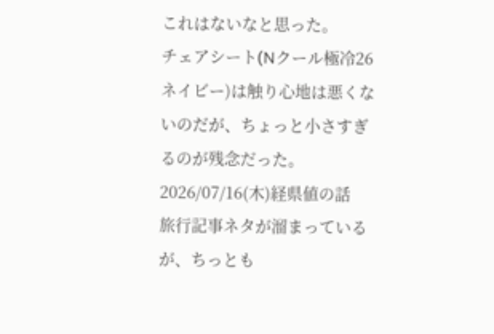これはないなと思った。
チェアシート(Nクール極冷26 ネイビー)は触り心地は悪くないのだが、ちょっと小さすぎるのが残念だった。
2026/07/16(木)経県値の話
旅行記事ネタが溜まっているが、ちっとも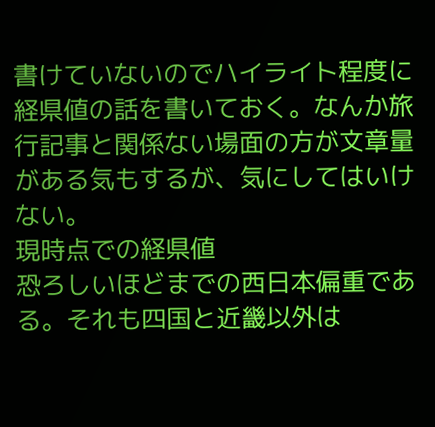書けていないのでハイライト程度に経県値の話を書いておく。なんか旅行記事と関係ない場面の方が文章量がある気もするが、気にしてはいけない。
現時点での経県値
恐ろしいほどまでの西日本偏重である。それも四国と近畿以外は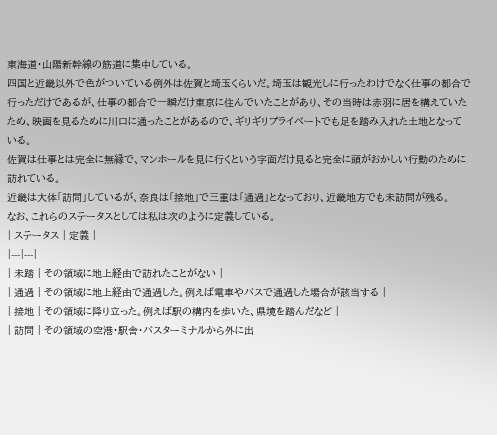東海道・山陽新幹線の筋道に集中している。
四国と近畿以外で色がついている例外は佐賀と埼玉くらいだ。埼玉は観光しに行ったわけでなく仕事の都合で行っただけであるが、仕事の都合で一瞬だけ東京に住んでいたことがあり、その当時は赤羽に居を構えていたため、映画を見るために川口に通ったことがあるので、ギリギリプライベートでも足を踏み入れた土地となっている。
佐賀は仕事とは完全に無縁で、マンホールを見に行くという字面だけ見ると完全に頭がおかしい行動のために訪れている。
近畿は大体「訪問」しているが、奈良は「接地」で三重は「通過」となっており、近畿地方でも未訪問が残る。
なお、これらのステータスとしては私は次のように定義している。
| ステータス | 定義 |
|---|---|
| 未踏 | その領域に地上経由で訪れたことがない |
| 通過 | その領域に地上経由で通過した。例えば電車やバスで通過した場合が該当する |
| 接地 | その領域に降り立った。例えば駅の構内を歩いた、県境を踏んだなど |
| 訪問 | その領域の空港・駅舎・バスターミナルから外に出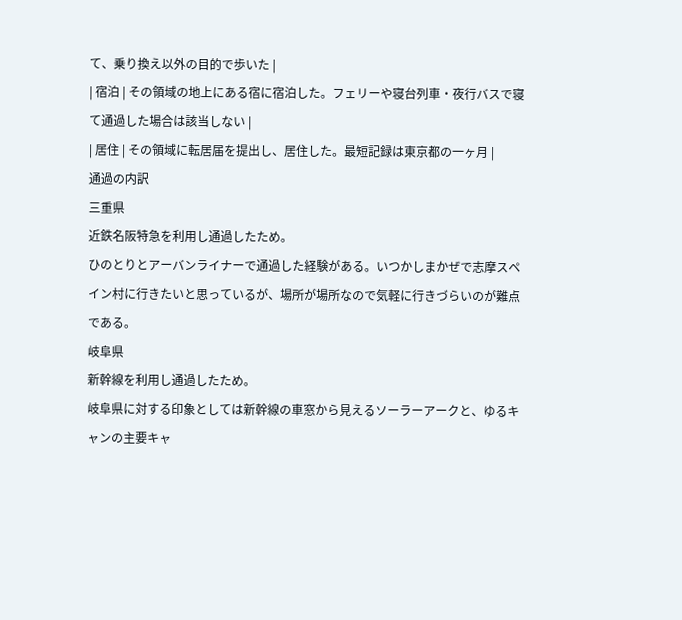て、乗り換え以外の目的で歩いた |
| 宿泊 | その領域の地上にある宿に宿泊した。フェリーや寝台列車・夜行バスで寝て通過した場合は該当しない |
| 居住 | その領域に転居届を提出し、居住した。最短記録は東京都の一ヶ月 |
通過の内訳
三重県
近鉄名阪特急を利用し通過したため。
ひのとりとアーバンライナーで通過した経験がある。いつかしまかぜで志摩スペイン村に行きたいと思っているが、場所が場所なので気軽に行きづらいのが難点である。
岐阜県
新幹線を利用し通過したため。
岐阜県に対する印象としては新幹線の車窓から見えるソーラーアークと、ゆるキャンの主要キャ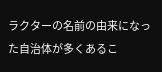ラクターの名前の由来になった自治体が多くあるこ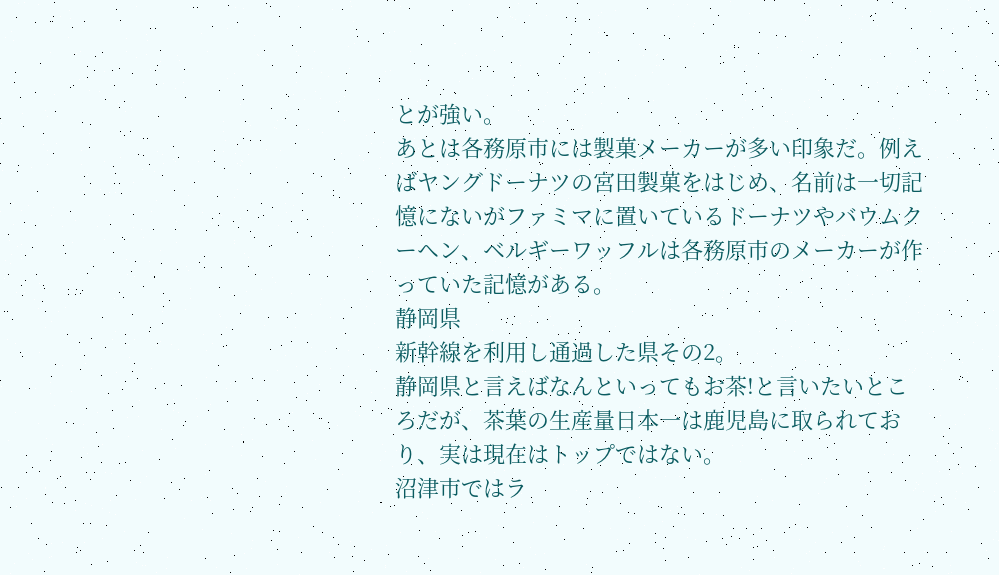とが強い。
あとは各務原市には製菓メーカーが多い印象だ。例えばヤングドーナツの宮田製菓をはじめ、名前は一切記憶にないがファミマに置いているドーナツやバウムクーヘン、ベルギーワッフルは各務原市のメーカーが作っていた記憶がある。
静岡県
新幹線を利用し通過した県その2。
静岡県と言えばなんといってもお茶!と言いたいところだが、茶葉の生産量日本一は鹿児島に取られており、実は現在はトップではない。
沼津市ではラ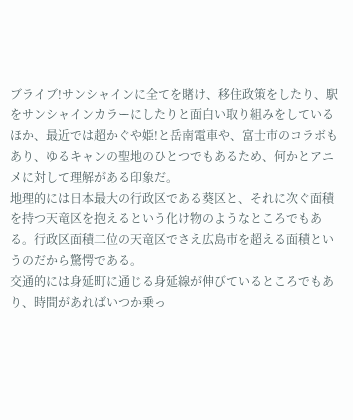ブライブ!サンシャインに全てを賭け、移住政策をしたり、駅をサンシャインカラーにしたりと面白い取り組みをしているほか、最近では超かぐや姫!と岳南電車や、富士市のコラボもあり、ゆるキャンの聖地のひとつでもあるため、何かとアニメに対して理解がある印象だ。
地理的には日本最大の行政区である葵区と、それに次ぐ面積を持つ天竜区を抱えるという化け物のようなところでもある。行政区面積二位の天竜区でさえ広島市を超える面積というのだから驚愕である。
交通的には身延町に通じる身延線が伸びているところでもあり、時間があればいつか乗っ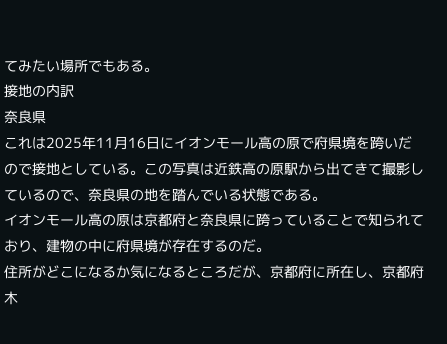てみたい場所でもある。
接地の内訳
奈良県
これは2025年11月16日にイオンモール高の原で府県境を跨いだので接地としている。この写真は近鉄高の原駅から出てきて撮影しているので、奈良県の地を踏んでいる状態である。
イオンモール高の原は京都府と奈良県に跨っていることで知られており、建物の中に府県境が存在するのだ。
住所がどこになるか気になるところだが、京都府に所在し、京都府木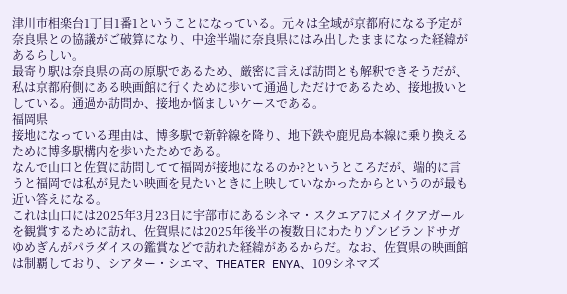津川市相楽台1丁目1番1ということになっている。元々は全域が京都府になる予定が奈良県との協議がご破算になり、中途半端に奈良県にはみ出したままになった経緯があるらしい。
最寄り駅は奈良県の高の原駅であるため、厳密に言えば訪問とも解釈できそうだが、私は京都府側にある映画館に行くために歩いて通過しただけであるため、接地扱いとしている。通過か訪問か、接地か悩ましいケースである。
福岡県
接地になっている理由は、博多駅で新幹線を降り、地下鉄や鹿児島本線に乗り換えるために博多駅構内を歩いたためである。
なんで山口と佐賀に訪問してて福岡が接地になるのか?というところだが、端的に言うと福岡では私が見たい映画を見たいときに上映していなかったからというのが最も近い答えになる。
これは山口には2025年3月23日に宇部市にあるシネマ・スクエア7にメイクアガールを観賞するために訪れ、佐賀県には2025年後半の複数日にわたりゾンビランドサガ ゆめぎんがパラダイスの鑑賞などで訪れた経緯があるからだ。なお、佐賀県の映画館は制覇しており、シアター・シエマ、THEATER ENYA、109シネマズ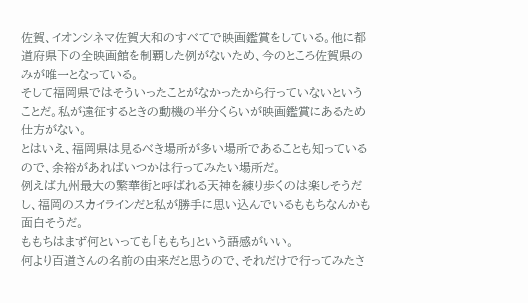佐賀、イオンシネマ佐賀大和のすべてで映画鑑賞をしている。他に都道府県下の全映画館を制覇した例がないため、今のところ佐賀県のみが唯一となっている。
そして福岡県ではそういったことがなかったから行っていないということだ。私が遠征するときの動機の半分くらいが映画鑑賞にあるため仕方がない。
とはいえ、福岡県は見るべき場所が多い場所であることも知っているので、余裕があればいつかは行ってみたい場所だ。
例えば九州最大の繁華街と呼ばれる天神を練り歩くのは楽しそうだし、福岡のスカイラインだと私が勝手に思い込んでいるももちなんかも面白そうだ。
ももちはまず何といっても「ももち」という語感がいい。
何より百道さんの名前の由来だと思うので、それだけで行ってみたさ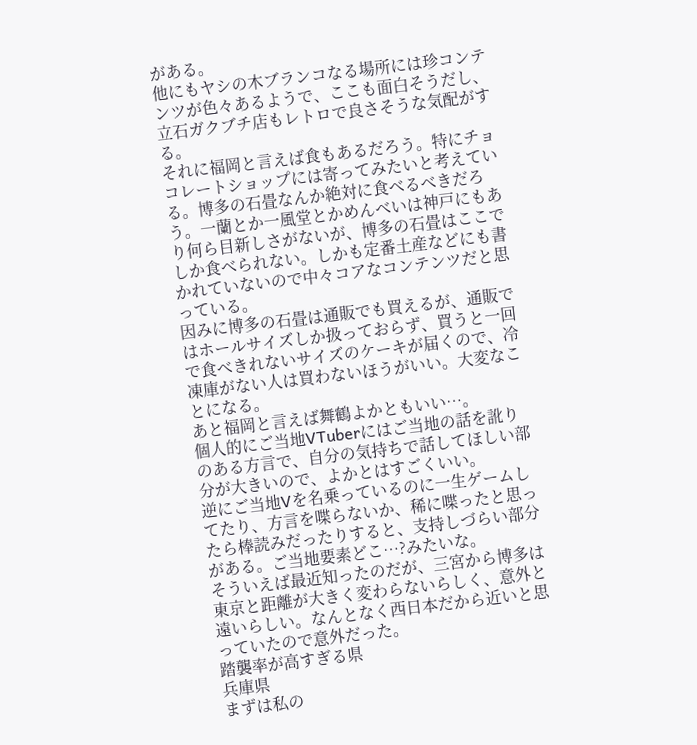がある。
他にもヤシの木ブランコなる場所には珍コンテンツが色々あるようで、ここも面白そうだし、立石ガクブチ店もレトロで良さそうな気配がする。
それに福岡と言えば食もあるだろう。特にチョコレートショップには寄ってみたいと考えている。博多の石畳なんか絶対に食べるべきだろう。一蘭とか一風堂とかめんべいは神戸にもあり何ら目新しさがないが、博多の石畳はここでしか食べられない。しかも定番土産などにも書かれていないので中々コアなコンテンツだと思っている。
因みに博多の石畳は通販でも買えるが、通販ではホールサイズしか扱っておらず、買うと一回で食べきれないサイズのケーキが届くので、冷凍庫がない人は買わないほうがいい。大変なことになる。
あと福岡と言えば舞鶴よかともいい…。
個人的にご当地VTuberにはご当地の話を訛りのある方言で、自分の気持ちで話してほしい部分が大きいので、よかとはすごくいい。
逆にご当地Vを名乗っているのに一生ゲームしてたり、方言を喋らないか、稀に喋ったと思ったら棒読みだったりすると、支持しづらい部分がある。ご当地要素どこ…?みたいな。
そういえば最近知ったのだが、三宮から博多は東京と距離が大きく変わらないらしく、意外と遠いらしい。なんとなく西日本だから近いと思っていたので意外だった。
踏襲率が高すぎる県
兵庫県
まずは私の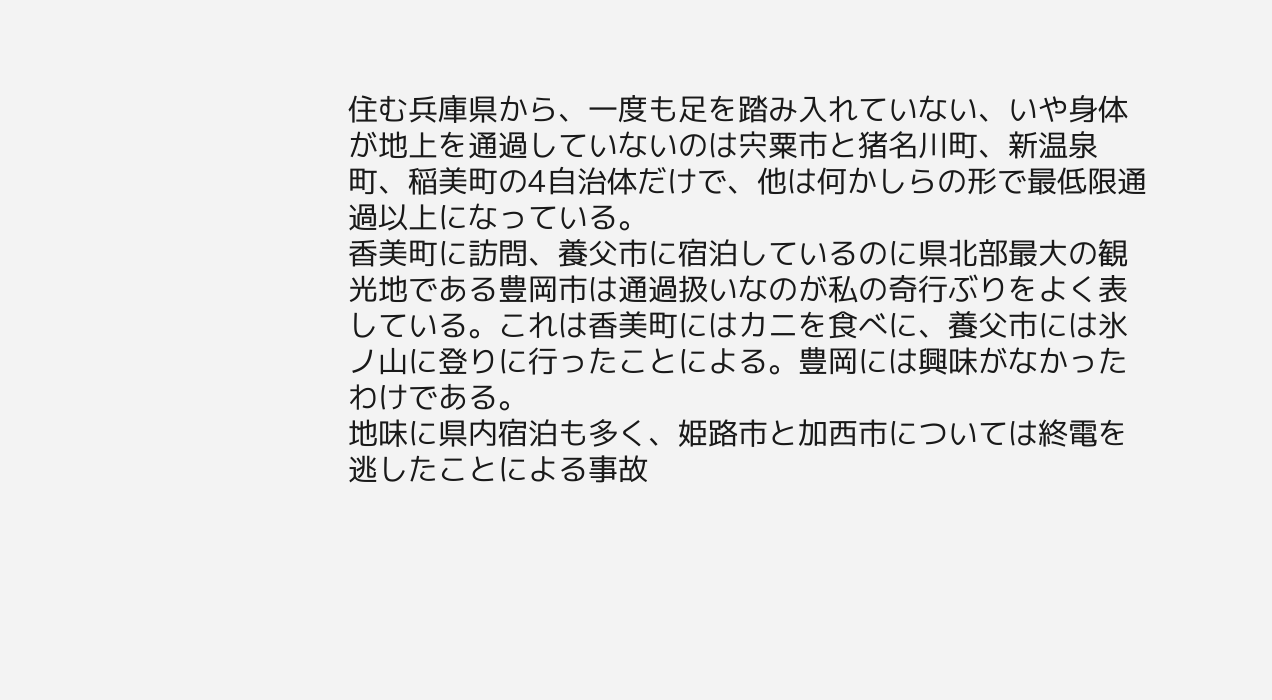住む兵庫県から、一度も足を踏み入れていない、いや身体が地上を通過していないのは宍粟市と猪名川町、新温泉町、稲美町の4自治体だけで、他は何かしらの形で最低限通過以上になっている。
香美町に訪問、養父市に宿泊しているのに県北部最大の観光地である豊岡市は通過扱いなのが私の奇行ぶりをよく表している。これは香美町にはカニを食べに、養父市には氷ノ山に登りに行ったことによる。豊岡には興味がなかったわけである。
地味に県内宿泊も多く、姫路市と加西市については終電を逃したことによる事故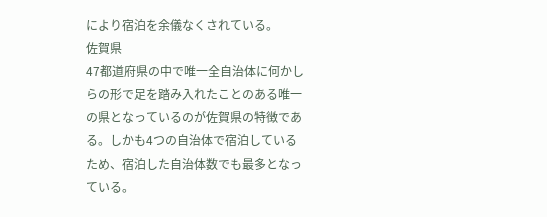により宿泊を余儀なくされている。
佐賀県
47都道府県の中で唯一全自治体に何かしらの形で足を踏み入れたことのある唯一の県となっているのが佐賀県の特徴である。しかも4つの自治体で宿泊しているため、宿泊した自治体数でも最多となっている。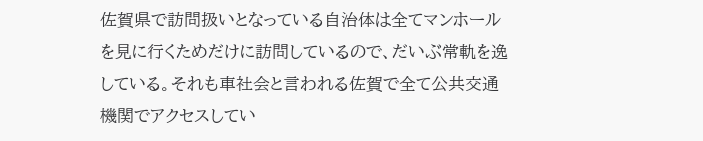佐賀県で訪問扱いとなっている自治体は全てマンホールを見に行くためだけに訪問しているので、だいぶ常軌を逸している。それも車社会と言われる佐賀で全て公共交通機関でアクセスしてい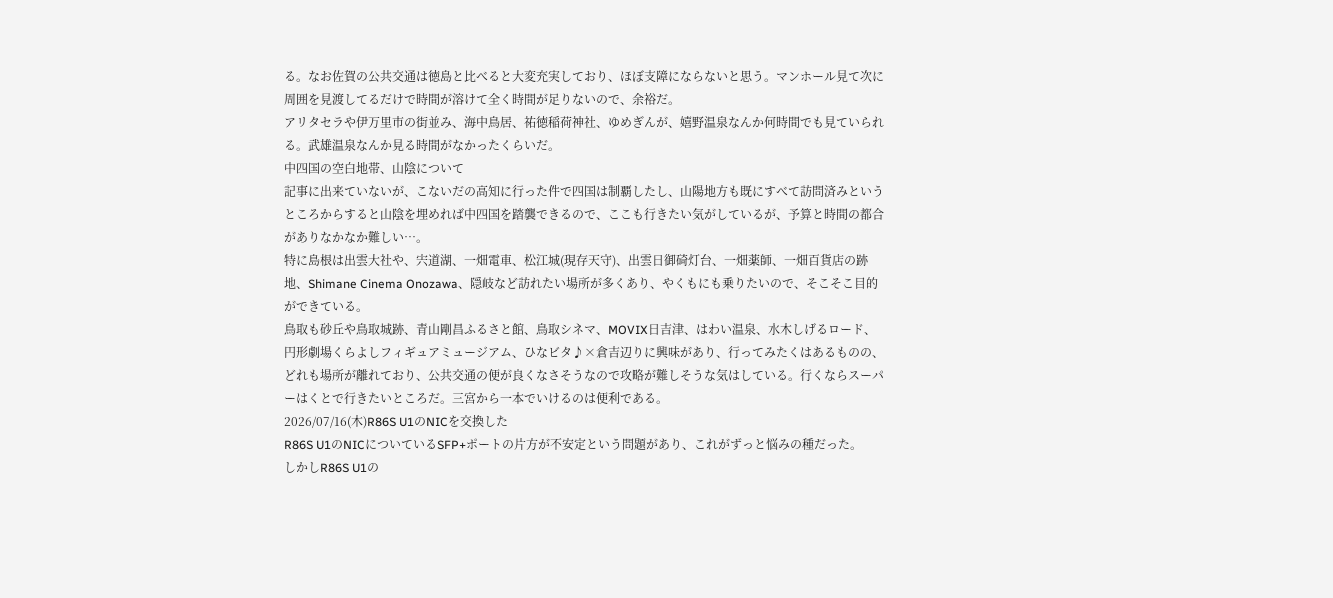る。なお佐賀の公共交通は徳島と比べると大変充実しており、ほぼ支障にならないと思う。マンホール見て次に周囲を見渡してるだけで時間が溶けて全く時間が足りないので、余裕だ。
アリタセラや伊万里市の街並み、海中鳥居、祐徳稲荷神社、ゆめぎんが、嬉野温泉なんか何時間でも見ていられる。武雄温泉なんか見る時間がなかったくらいだ。
中四国の空白地帯、山陰について
記事に出来ていないが、こないだの高知に行った件で四国は制覇したし、山陽地方も既にすべて訪問済みというところからすると山陰を埋めれば中四国を踏襲できるので、ここも行きたい気がしているが、予算と時間の都合がありなかなか難しい…。
特に島根は出雲大社や、宍道湖、一畑電車、松江城(現存天守)、出雲日御碕灯台、一畑薬師、一畑百貨店の跡地、Shimane Cinema Onozawa、隠岐など訪れたい場所が多くあり、やくもにも乗りたいので、そこそこ目的ができている。
鳥取も砂丘や鳥取城跡、青山剛昌ふるさと館、鳥取シネマ、MOVIX日吉津、はわい温泉、水木しげるロード、円形劇場くらよしフィギュアミュージアム、ひなビタ♪×倉吉辺りに興味があり、行ってみたくはあるものの、どれも場所が離れており、公共交通の便が良くなさそうなので攻略が難しそうな気はしている。行くならスーパーはくとで行きたいところだ。三宮から一本でいけるのは便利である。
2026/07/16(木)R86S U1のNICを交換した
R86S U1のNICについているSFP+ポートの片方が不安定という問題があり、これがずっと悩みの種だった。
しかしR86S U1の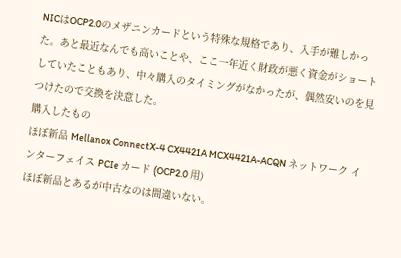NICはOCP2.0のメザニンカードという特殊な規格であり、入手が難しかった。あと最近なんでも高いことや、ここ一年近く財政が悪く資金がショートしていたこともあり、中々購入のタイミングがなかったが、偶然安いのを見つけたので交換を決意した。
購入したもの
ほぼ新品 Mellanox ConnectX-4 CX4421A MCX4421A-ACQN ネットワーク インターフェイス PCIe カード (OCP2.0 用)
ほぼ新品とあるが中古なのは間違いない。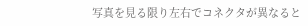写真を見る限り左右でコネクタが異なると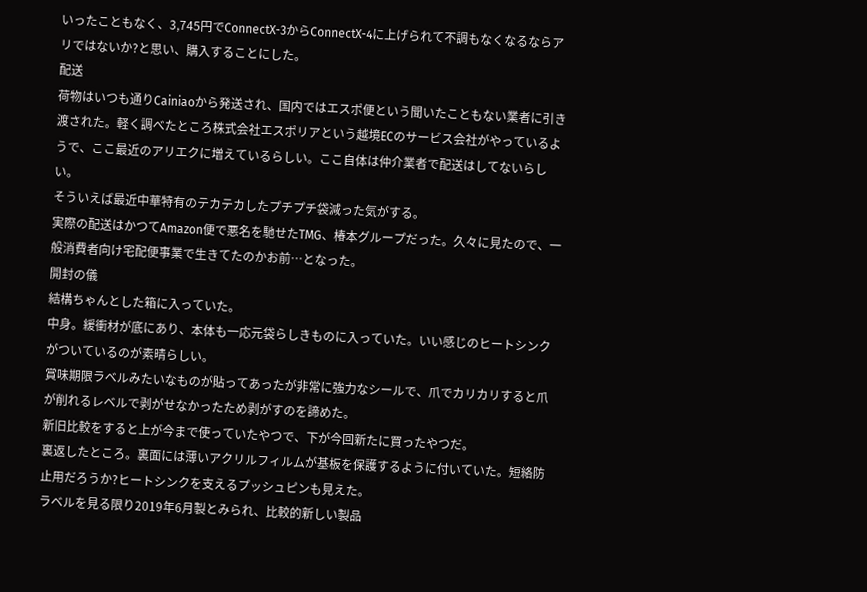いったこともなく、3,745円でConnectX-3からConnectX-4に上げられて不調もなくなるならアリではないか?と思い、購入することにした。
配送
荷物はいつも通りCainiaoから発送され、国内ではエスポ便という聞いたこともない業者に引き渡された。軽く調べたところ株式会社エスポリアという越境ECのサービス会社がやっているようで、ここ最近のアリエクに増えているらしい。ここ自体は仲介業者で配送はしてないらしい。
そういえば最近中華特有のテカテカしたプチプチ袋減った気がする。
実際の配送はかつてAmazon便で悪名を馳せたTMG、椿本グループだった。久々に見たので、一般消費者向け宅配便事業で生きてたのかお前…となった。
開封の儀
結構ちゃんとした箱に入っていた。
中身。緩衝材が底にあり、本体も一応元袋らしきものに入っていた。いい感じのヒートシンクがついているのが素晴らしい。
賞味期限ラベルみたいなものが貼ってあったが非常に強力なシールで、爪でカリカリすると爪が削れるレベルで剥がせなかったため剥がすのを諦めた。
新旧比較をすると上が今まで使っていたやつで、下が今回新たに買ったやつだ。
裏返したところ。裏面には薄いアクリルフィルムが基板を保護するように付いていた。短絡防止用だろうか?ヒートシンクを支えるプッシュピンも見えた。
ラベルを見る限り2019年6月製とみられ、比較的新しい製品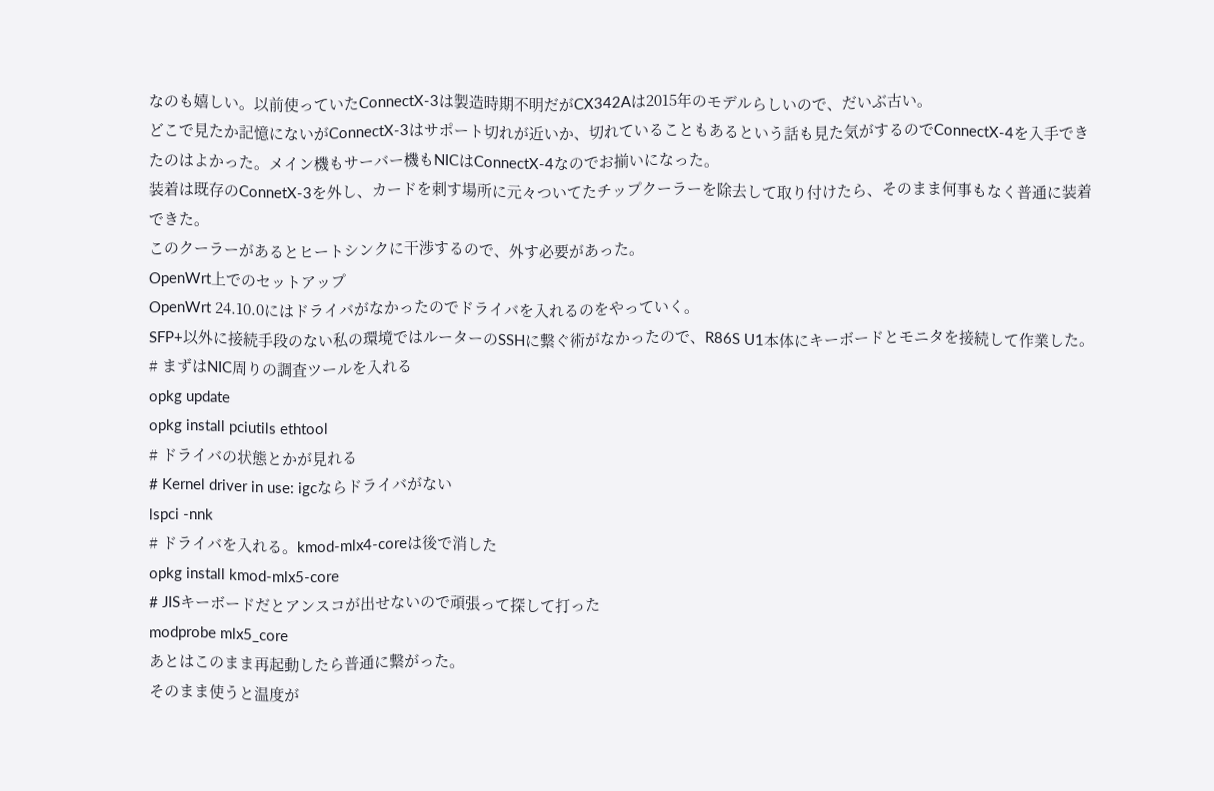なのも嬉しい。以前使っていたConnectX-3は製造時期不明だがCX342Aは2015年のモデルらしいので、だいぶ古い。
どこで見たか記憶にないがConnectX-3はサポート切れが近いか、切れていることもあるという話も見た気がするのでConnectX-4を入手できたのはよかった。メイン機もサーバー機もNICはConnectX-4なのでお揃いになった。
装着は既存のConnetX-3を外し、カードを刺す場所に元々ついてたチップクーラーを除去して取り付けたら、そのまま何事もなく普通に装着できた。
このクーラーがあるとヒートシンクに干渉するので、外す必要があった。
OpenWrt上でのセットアップ
OpenWrt 24.10.0にはドライバがなかったのでドライバを入れるのをやっていく。
SFP+以外に接続手段のない私の環境ではルーターのSSHに繋ぐ術がなかったので、R86S U1本体にキーボードとモニタを接続して作業した。
# まずはNIC周りの調査ツールを入れる
opkg update
opkg install pciutils ethtool
# ドライバの状態とかが見れる
# Kernel driver in use: igcならドライバがない
lspci -nnk
# ドライバを入れる。kmod-mlx4-coreは後で消した
opkg install kmod-mlx5-core
# JISキーボードだとアンスコが出せないので頑張って探して打った
modprobe mlx5_core
あとはこのまま再起動したら普通に繋がった。
そのまま使うと温度が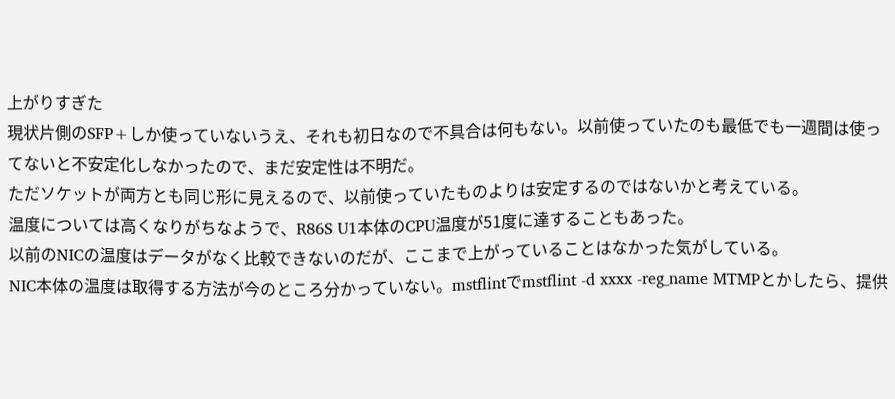上がりすぎた
現状片側のSFP+しか使っていないうえ、それも初日なので不具合は何もない。以前使っていたのも最低でも一週間は使ってないと不安定化しなかったので、まだ安定性は不明だ。
ただソケットが両方とも同じ形に見えるので、以前使っていたものよりは安定するのではないかと考えている。
温度については高くなりがちなようで、R86S U1本体のCPU温度が51度に達することもあった。
以前のNICの温度はデータがなく比較できないのだが、ここまで上がっていることはなかった気がしている。
NIC本体の温度は取得する方法が今のところ分かっていない。mstflintでmstflint -d xxxx -reg_name MTMPとかしたら、提供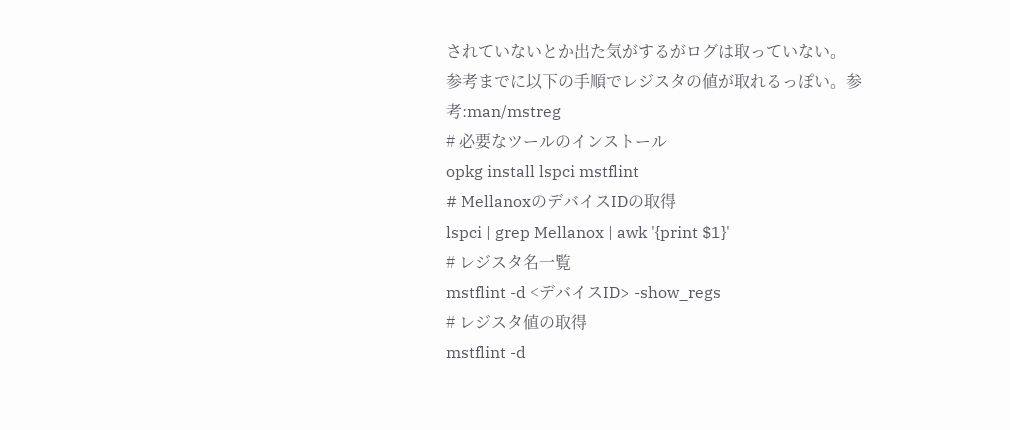されていないとか出た気がするがログは取っていない。
参考までに以下の手順でレジスタの値が取れるっぽい。参考:man/mstreg
# 必要なツールのインストール
opkg install lspci mstflint
# MellanoxのデバイスIDの取得
lspci | grep Mellanox | awk '{print $1}'
# レジスタ名一覧
mstflint -d <デバイスID> -show_regs
# レジスタ値の取得
mstflint -d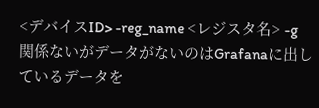<デバイスID> -reg_name <レジスタ名> -g
関係ないがデータがないのはGrafanaに出しているデータを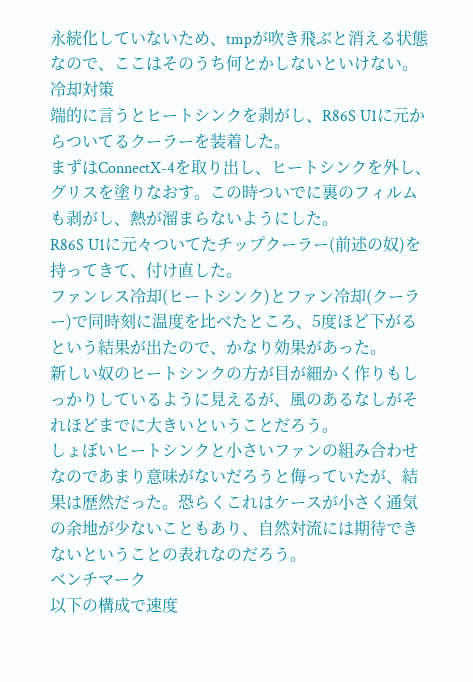永続化していないため、tmpが吹き飛ぶと消える状態なので、ここはそのうち何とかしないといけない。
冷却対策
端的に言うとヒートシンクを剥がし、R86S U1に元からついてるクーラーを装着した。
まずはConnectX-4を取り出し、ヒートシンクを外し、グリスを塗りなおす。この時ついでに裏のフィルムも剥がし、熱が溜まらないようにした。
R86S U1に元々ついてたチップクーラー(前述の奴)を持ってきて、付け直した。
ファンレス冷却(ヒートシンク)とファン冷却(クーラー)で同時刻に温度を比べたところ、5度ほど下がるという結果が出たので、かなり効果があった。
新しい奴のヒートシンクの方が目が細かく作りもしっかりしているように見えるが、風のあるなしがそれほどまでに大きいということだろう。
しょぼいヒートシンクと小さいファンの組み合わせなのであまり意味がないだろうと侮っていたが、結果は歴然だった。恐らくこれはケースが小さく通気の余地が少ないこともあり、自然対流には期待できないということの表れなのだろう。
ベンチマーク
以下の構成で速度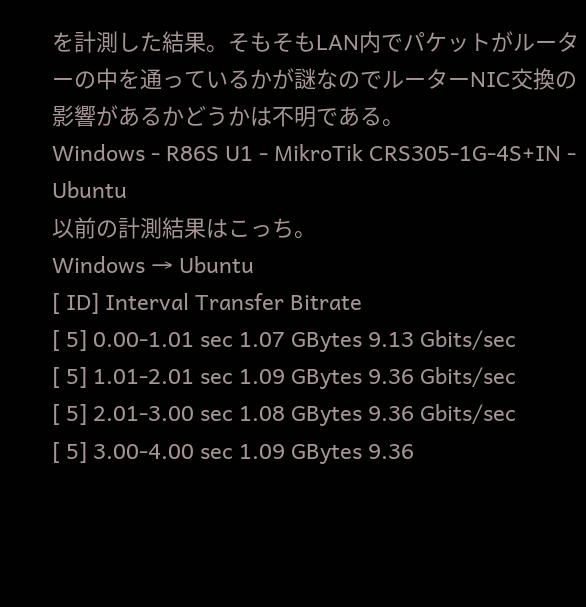を計測した結果。そもそもLAN内でパケットがルーターの中を通っているかが謎なのでルーターNIC交換の影響があるかどうかは不明である。
Windows - R86S U1 - MikroTik CRS305-1G-4S+IN - Ubuntu
以前の計測結果はこっち。
Windows → Ubuntu
[ ID] Interval Transfer Bitrate
[ 5] 0.00-1.01 sec 1.07 GBytes 9.13 Gbits/sec
[ 5] 1.01-2.01 sec 1.09 GBytes 9.36 Gbits/sec
[ 5] 2.01-3.00 sec 1.08 GBytes 9.36 Gbits/sec
[ 5] 3.00-4.00 sec 1.09 GBytes 9.36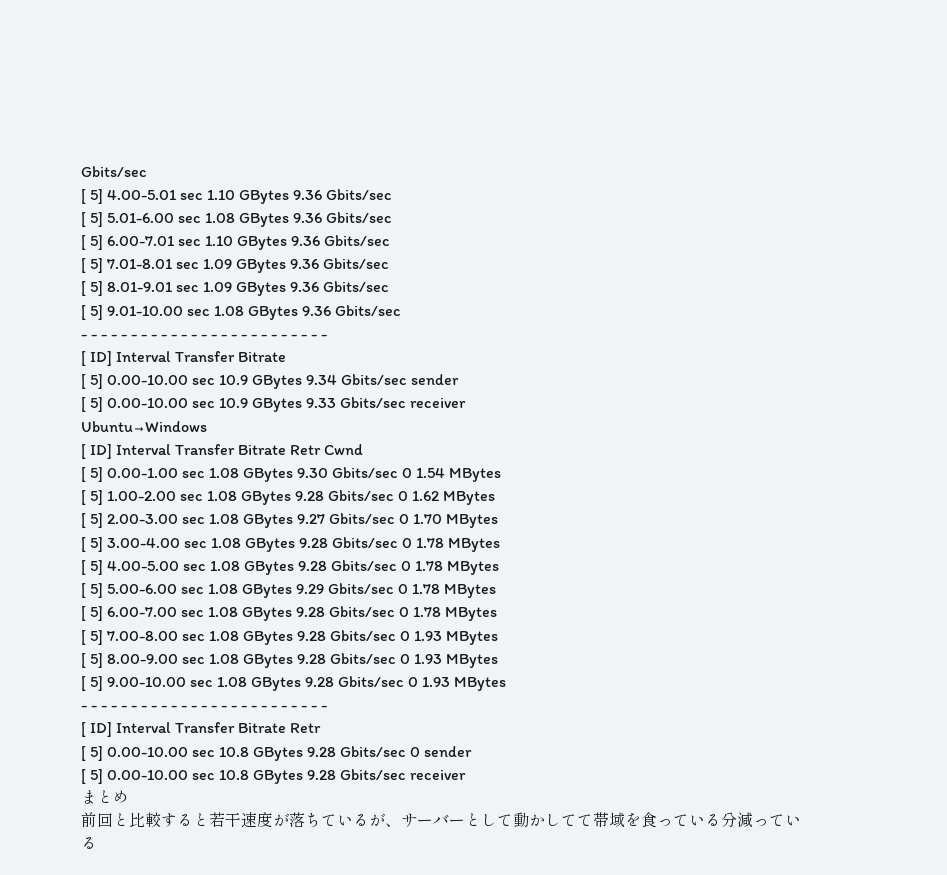Gbits/sec
[ 5] 4.00-5.01 sec 1.10 GBytes 9.36 Gbits/sec
[ 5] 5.01-6.00 sec 1.08 GBytes 9.36 Gbits/sec
[ 5] 6.00-7.01 sec 1.10 GBytes 9.36 Gbits/sec
[ 5] 7.01-8.01 sec 1.09 GBytes 9.36 Gbits/sec
[ 5] 8.01-9.01 sec 1.09 GBytes 9.36 Gbits/sec
[ 5] 9.01-10.00 sec 1.08 GBytes 9.36 Gbits/sec
- - - - - - - - - - - - - - - - - - - - - - - - -
[ ID] Interval Transfer Bitrate
[ 5] 0.00-10.00 sec 10.9 GBytes 9.34 Gbits/sec sender
[ 5] 0.00-10.00 sec 10.9 GBytes 9.33 Gbits/sec receiver
Ubuntu→Windows
[ ID] Interval Transfer Bitrate Retr Cwnd
[ 5] 0.00-1.00 sec 1.08 GBytes 9.30 Gbits/sec 0 1.54 MBytes
[ 5] 1.00-2.00 sec 1.08 GBytes 9.28 Gbits/sec 0 1.62 MBytes
[ 5] 2.00-3.00 sec 1.08 GBytes 9.27 Gbits/sec 0 1.70 MBytes
[ 5] 3.00-4.00 sec 1.08 GBytes 9.28 Gbits/sec 0 1.78 MBytes
[ 5] 4.00-5.00 sec 1.08 GBytes 9.28 Gbits/sec 0 1.78 MBytes
[ 5] 5.00-6.00 sec 1.08 GBytes 9.29 Gbits/sec 0 1.78 MBytes
[ 5] 6.00-7.00 sec 1.08 GBytes 9.28 Gbits/sec 0 1.78 MBytes
[ 5] 7.00-8.00 sec 1.08 GBytes 9.28 Gbits/sec 0 1.93 MBytes
[ 5] 8.00-9.00 sec 1.08 GBytes 9.28 Gbits/sec 0 1.93 MBytes
[ 5] 9.00-10.00 sec 1.08 GBytes 9.28 Gbits/sec 0 1.93 MBytes
- - - - - - - - - - - - - - - - - - - - - - - - -
[ ID] Interval Transfer Bitrate Retr
[ 5] 0.00-10.00 sec 10.8 GBytes 9.28 Gbits/sec 0 sender
[ 5] 0.00-10.00 sec 10.8 GBytes 9.28 Gbits/sec receiver
まとめ
前回と比較すると若干速度が落ちているが、サーバーとして動かしてて帯域を食っている分減っている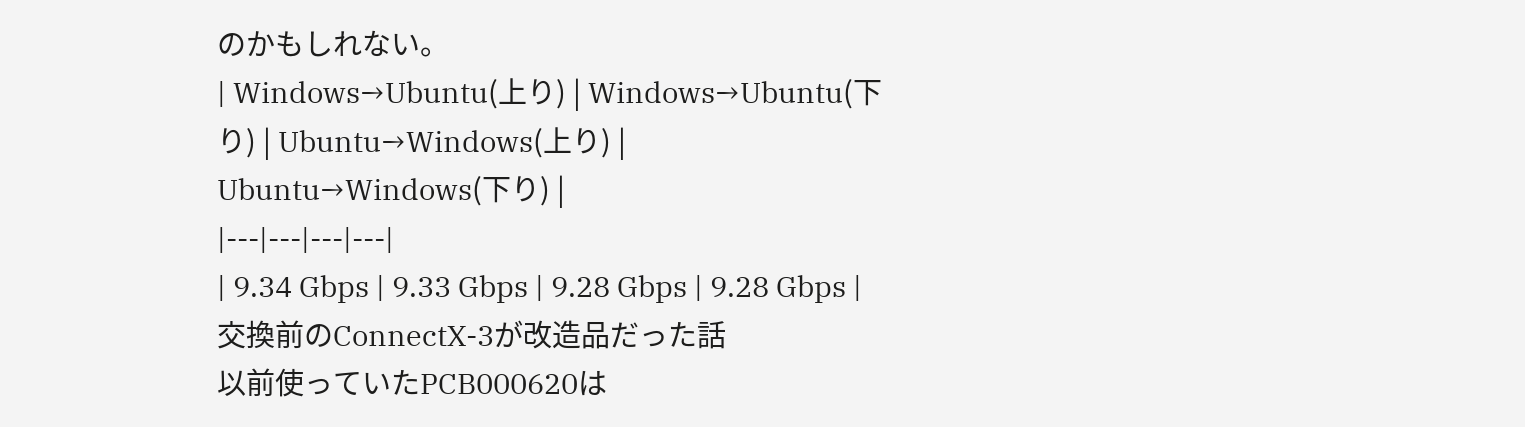のかもしれない。
| Windows→Ubuntu(上り) | Windows→Ubuntu(下り) | Ubuntu→Windows(上り) | Ubuntu→Windows(下り) |
|---|---|---|---|
| 9.34 Gbps | 9.33 Gbps | 9.28 Gbps | 9.28 Gbps |
交換前のConnectX-3が改造品だった話
以前使っていたPCB000620は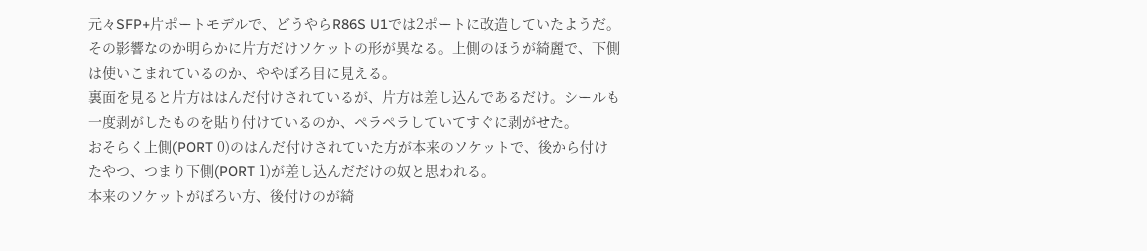元々SFP+片ポートモデルで、どうやらR86S U1では2ポートに改造していたようだ。
その影響なのか明らかに片方だけソケットの形が異なる。上側のほうが綺麗で、下側は使いこまれているのか、ややぼろ目に見える。
裏面を見ると片方ははんだ付けされているが、片方は差し込んであるだけ。シールも一度剥がしたものを貼り付けているのか、ペラペラしていてすぐに剥がせた。
おそらく上側(PORT 0)のはんだ付けされていた方が本来のソケットで、後から付けたやつ、つまり下側(PORT 1)が差し込んだだけの奴と思われる。
本来のソケットがぼろい方、後付けのが綺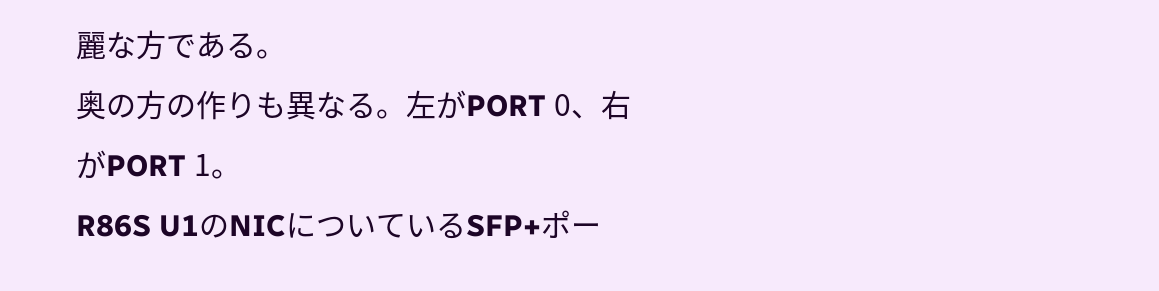麗な方である。
奥の方の作りも異なる。左がPORT 0、右がPORT 1。
R86S U1のNICについているSFP+ポー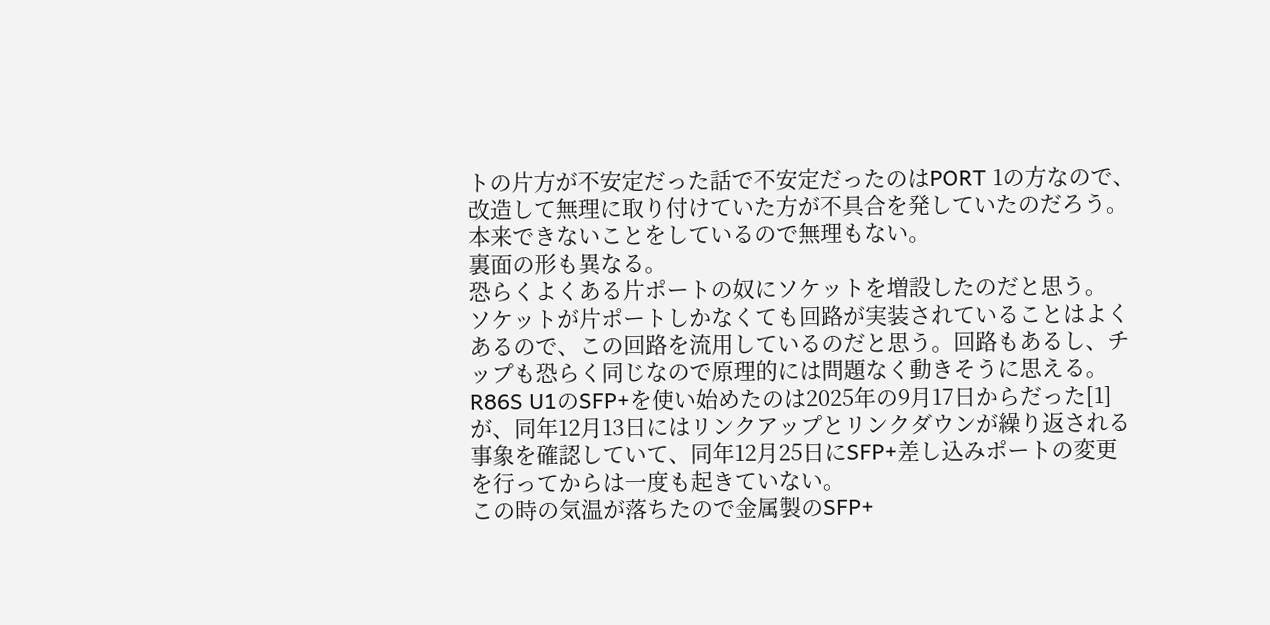トの片方が不安定だった話で不安定だったのはPORT 1の方なので、改造して無理に取り付けていた方が不具合を発していたのだろう。本来できないことをしているので無理もない。
裏面の形も異なる。
恐らくよくある片ポートの奴にソケットを増設したのだと思う。
ソケットが片ポートしかなくても回路が実装されていることはよくあるので、この回路を流用しているのだと思う。回路もあるし、チップも恐らく同じなので原理的には問題なく動きそうに思える。
R86S U1のSFP+を使い始めたのは2025年の9月17日からだった[1]が、同年12月13日にはリンクアップとリンクダウンが繰り返される事象を確認していて、同年12月25日にSFP+差し込みポートの変更を行ってからは一度も起きていない。
この時の気温が落ちたので金属製のSFP+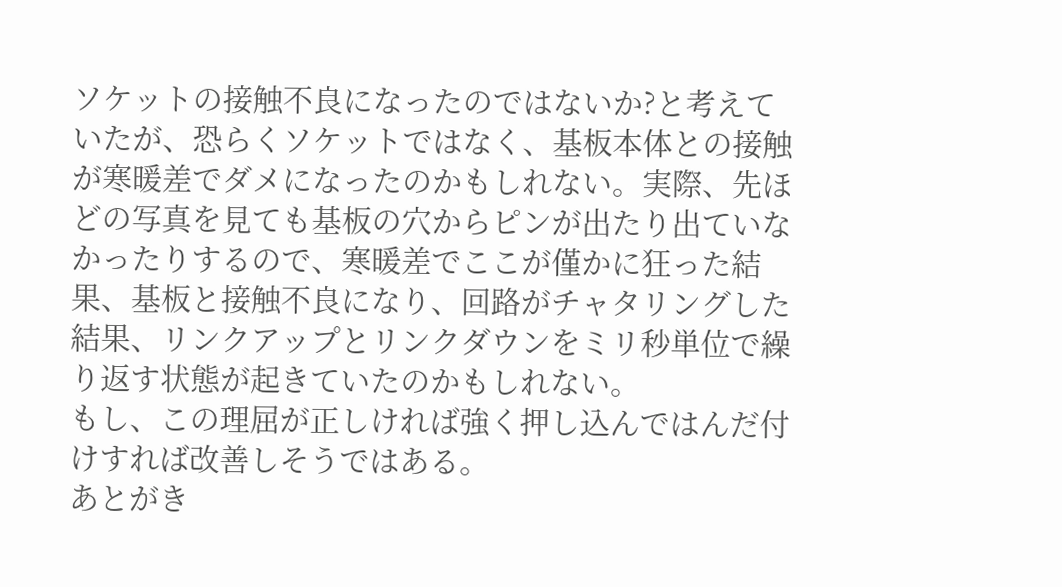ソケットの接触不良になったのではないか?と考えていたが、恐らくソケットではなく、基板本体との接触が寒暖差でダメになったのかもしれない。実際、先ほどの写真を見ても基板の穴からピンが出たり出ていなかったりするので、寒暖差でここが僅かに狂った結果、基板と接触不良になり、回路がチャタリングした結果、リンクアップとリンクダウンをミリ秒単位で繰り返す状態が起きていたのかもしれない。
もし、この理屈が正しければ強く押し込んではんだ付けすれば改善しそうではある。
あとがき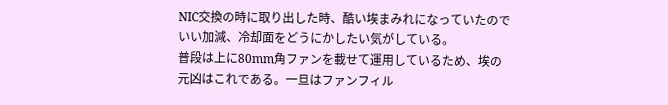NIC交換の時に取り出した時、酷い埃まみれになっていたのでいい加減、冷却面をどうにかしたい気がしている。
普段は上に80mm角ファンを載せて運用しているため、埃の元凶はこれである。一旦はファンフィル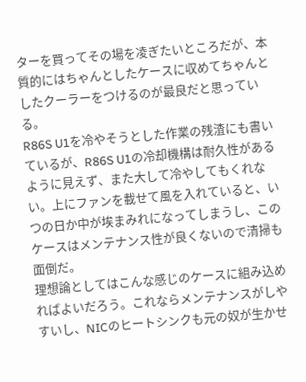ターを買ってその場を凌ぎたいところだが、本質的にはちゃんとしたケースに収めてちゃんとしたクーラーをつけるのが最良だと思っている。
R86S U1を冷やそうとした作業の残渣にも書いているが、R86S U1の冷却機構は耐久性があるように見えず、また大して冷やしてもくれない。上にファンを載せて風を入れていると、いつの日か中が埃まみれになってしまうし、このケースはメンテナンス性が良くないので清掃も面倒だ。
理想論としてはこんな感じのケースに組み込めればよいだろう。これならメンテナンスがしやすいし、NICのヒートシンクも元の奴が生かせ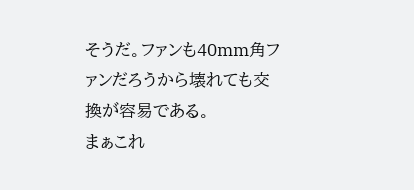そうだ。ファンも40mm角ファンだろうから壊れても交換が容易である。
まぁこれ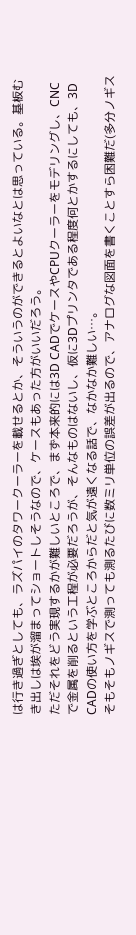は行き過ぎとしても、ラズパイのタワークーラーを載せるとか、そういうのができるとよいなとは思っている。基板むき出しは埃が溜まってショートしそうなので、ケースもあった方がいいだろう。
ただそれをどう実現するかが難しいところで、まず本来的には3D CADでケースやCPUクーラーをモデリングし、CNCで金属を削るという工程が必要だろうが、そんなものはないし、仮に3Dプリンタである程度何とかするにしても、3D CADの使い方を学ぶところからだと気が遠くなる話で、なかなか難しい…。
そもそもノギスで測っても測るたびに数ミリ単位の誤差が出るので、アナログな図面を書くことすら困難だ(多分ノギス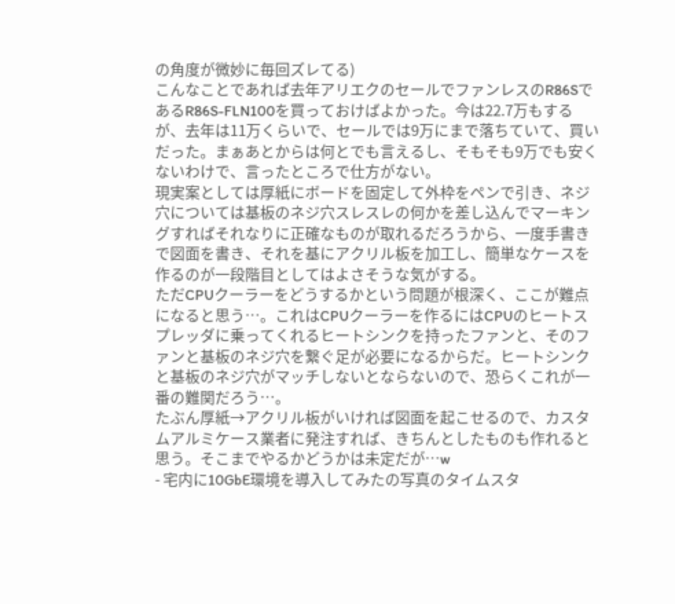の角度が微妙に毎回ズレてる)
こんなことであれば去年アリエクのセールでファンレスのR86SであるR86S-FLN100を買っておけばよかった。今は22.7万もするが、去年は11万くらいで、セールでは9万にまで落ちていて、買いだった。まぁあとからは何とでも言えるし、そもそも9万でも安くないわけで、言ったところで仕方がない。
現実案としては厚紙にボードを固定して外枠をペンで引き、ネジ穴については基板のネジ穴スレスレの何かを差し込んでマーキングすればそれなりに正確なものが取れるだろうから、一度手書きで図面を書き、それを基にアクリル板を加工し、簡単なケースを作るのが一段階目としてはよさそうな気がする。
ただCPUクーラーをどうするかという問題が根深く、ここが難点になると思う…。これはCPUクーラーを作るにはCPUのヒートスプレッダに乗ってくれるヒートシンクを持ったファンと、そのファンと基板のネジ穴を繋ぐ足が必要になるからだ。ヒートシンクと基板のネジ穴がマッチしないとならないので、恐らくこれが一番の難関だろう…。
たぶん厚紙→アクリル板がいければ図面を起こせるので、カスタムアルミケース業者に発注すれば、きちんとしたものも作れると思う。そこまでやるかどうかは未定だが…w
- 宅内に10GbE環境を導入してみたの写真のタイムスタ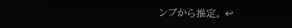ンプから推定。 ↩